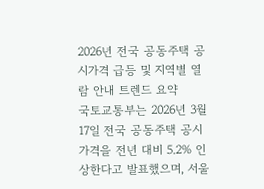2026년 전국 공동주택 공시가격 급등 및 지역별 열람 안내 트렌드 요약
국토교통부는 2026년 3월 17일 전국 공동주택 공시가격을 전년 대비 5.2% 인상한다고 발표했으며, 서울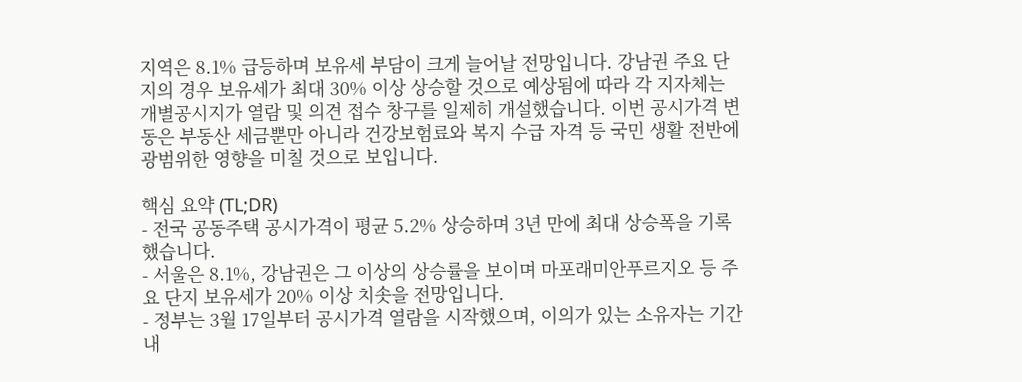지역은 8.1% 급등하며 보유세 부담이 크게 늘어날 전망입니다. 강남권 주요 단지의 경우 보유세가 최대 30% 이상 상승할 것으로 예상됨에 따라 각 지자체는 개별공시지가 열람 및 의견 접수 창구를 일제히 개설했습니다. 이번 공시가격 변동은 부동산 세금뿐만 아니라 건강보험료와 복지 수급 자격 등 국민 생활 전반에 광범위한 영향을 미칠 것으로 보입니다.

핵심 요약 (TL;DR)
- 전국 공동주택 공시가격이 평균 5.2% 상승하며 3년 만에 최대 상승폭을 기록했습니다.
- 서울은 8.1%, 강남권은 그 이상의 상승률을 보이며 마포래미안푸르지오 등 주요 단지 보유세가 20% 이상 치솟을 전망입니다.
- 정부는 3월 17일부터 공시가격 열람을 시작했으며, 이의가 있는 소유자는 기간 내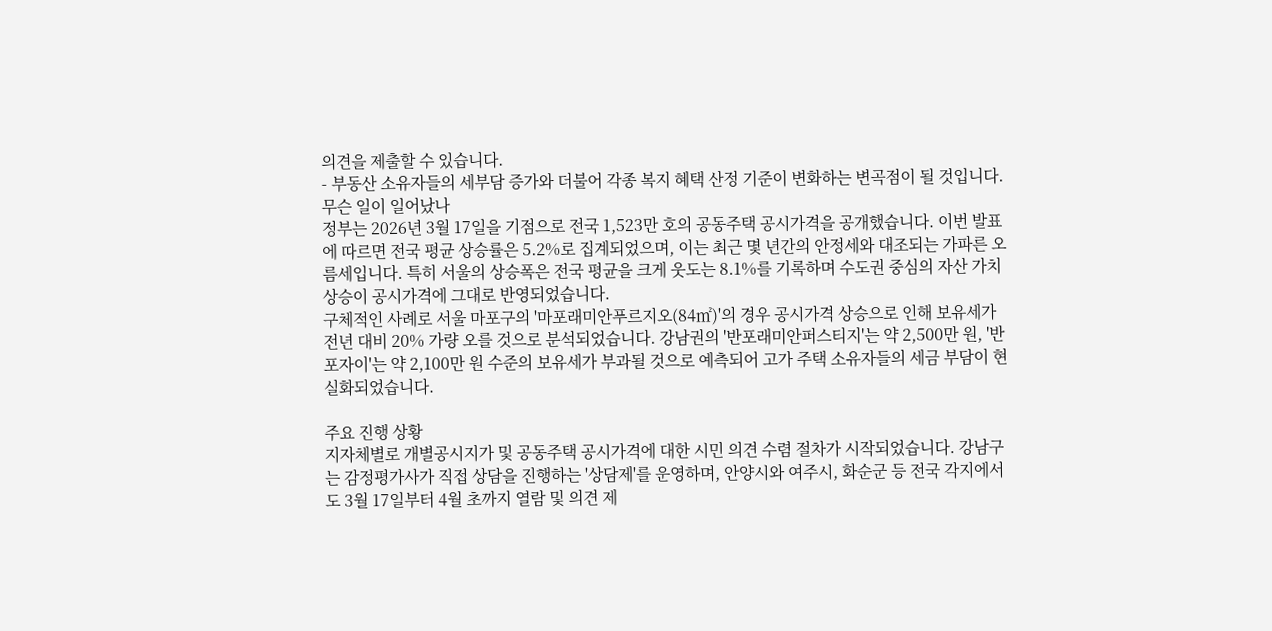의견을 제출할 수 있습니다.
- 부동산 소유자들의 세부담 증가와 더불어 각종 복지 혜택 산정 기준이 변화하는 변곡점이 될 것입니다.
무슨 일이 일어났나
정부는 2026년 3월 17일을 기점으로 전국 1,523만 호의 공동주택 공시가격을 공개했습니다. 이번 발표에 따르면 전국 평균 상승률은 5.2%로 집계되었으며, 이는 최근 몇 년간의 안정세와 대조되는 가파른 오름세입니다. 특히 서울의 상승폭은 전국 평균을 크게 웃도는 8.1%를 기록하며 수도권 중심의 자산 가치 상승이 공시가격에 그대로 반영되었습니다.
구체적인 사례로 서울 마포구의 '마포래미안푸르지오(84㎡)'의 경우 공시가격 상승으로 인해 보유세가 전년 대비 20% 가량 오를 것으로 분석되었습니다. 강남권의 '반포래미안퍼스티지'는 약 2,500만 원, '반포자이'는 약 2,100만 원 수준의 보유세가 부과될 것으로 예측되어 고가 주택 소유자들의 세금 부담이 현실화되었습니다.

주요 진행 상황
지자체별로 개별공시지가 및 공동주택 공시가격에 대한 시민 의견 수렴 절차가 시작되었습니다. 강남구는 감정평가사가 직접 상담을 진행하는 '상담제'를 운영하며, 안양시와 여주시, 화순군 등 전국 각지에서도 3월 17일부터 4월 초까지 열람 및 의견 제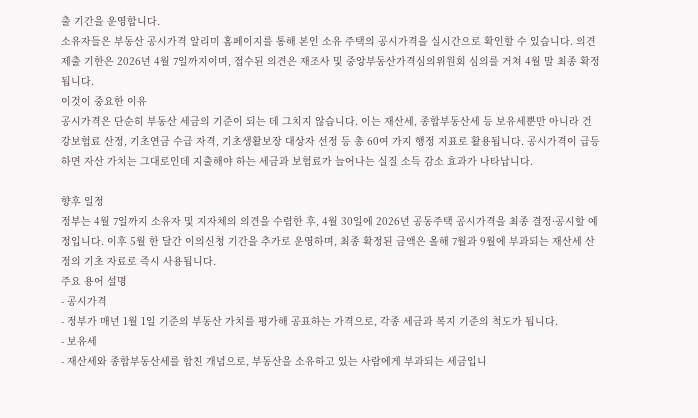출 기간을 운영합니다.
소유자들은 부동산 공시가격 알리미 홈페이지를 통해 본인 소유 주택의 공시가격을 실시간으로 확인할 수 있습니다. 의견 제출 기한은 2026년 4월 7일까지이며, 접수된 의견은 재조사 및 중앙부동산가격심의위원회 심의를 거쳐 4월 말 최종 확정됩니다.
이것이 중요한 이유
공시가격은 단순히 부동산 세금의 기준이 되는 데 그치지 않습니다. 이는 재산세, 종합부동산세 등 보유세뿐만 아니라 건강보험료 산정, 기초연금 수급 자격, 기초생활보장 대상자 선정 등 총 60여 가지 행정 지표로 활용됩니다. 공시가격이 급등하면 자산 가치는 그대로인데 지출해야 하는 세금과 보험료가 늘어나는 실질 소득 감소 효과가 나타납니다.

향후 일정
정부는 4월 7일까지 소유자 및 지자체의 의견을 수렴한 후, 4월 30일에 2026년 공동주택 공시가격을 최종 결정·공시할 예정입니다. 이후 5월 한 달간 이의신청 기간을 추가로 운영하며, 최종 확정된 금액은 올해 7월과 9월에 부과되는 재산세 산정의 기초 자료로 즉시 사용됩니다.
주요 용어 설명
- 공시가격
- 정부가 매년 1월 1일 기준의 부동산 가치를 평가해 공표하는 가격으로, 각종 세금과 복지 기준의 척도가 됩니다.
- 보유세
- 재산세와 종합부동산세를 합친 개념으로, 부동산을 소유하고 있는 사람에게 부과되는 세금입니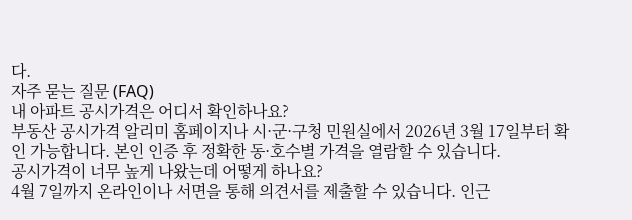다.
자주 묻는 질문 (FAQ)
내 아파트 공시가격은 어디서 확인하나요?
부동산 공시가격 알리미 홈페이지나 시·군·구청 민원실에서 2026년 3월 17일부터 확인 가능합니다. 본인 인증 후 정확한 동·호수별 가격을 열람할 수 있습니다.
공시가격이 너무 높게 나왔는데 어떻게 하나요?
4월 7일까지 온라인이나 서면을 통해 의견서를 제출할 수 있습니다. 인근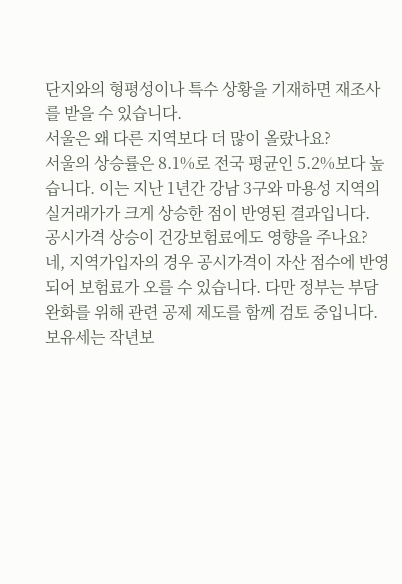단지와의 형평성이나 특수 상황을 기재하면 재조사를 받을 수 있습니다.
서울은 왜 다른 지역보다 더 많이 올랐나요?
서울의 상승률은 8.1%로 전국 평균인 5.2%보다 높습니다. 이는 지난 1년간 강남 3구와 마용성 지역의 실거래가가 크게 상승한 점이 반영된 결과입니다.
공시가격 상승이 건강보험료에도 영향을 주나요?
네, 지역가입자의 경우 공시가격이 자산 점수에 반영되어 보험료가 오를 수 있습니다. 다만 정부는 부담 완화를 위해 관련 공제 제도를 함께 검토 중입니다.
보유세는 작년보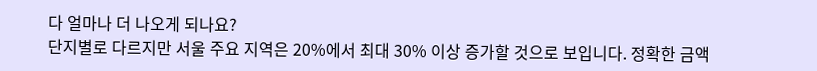다 얼마나 더 나오게 되나요?
단지별로 다르지만 서울 주요 지역은 20%에서 최대 30% 이상 증가할 것으로 보입니다. 정확한 금액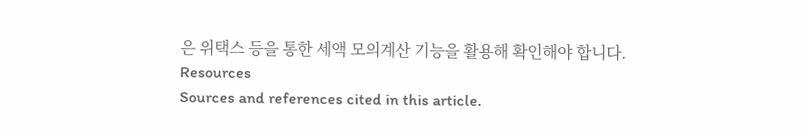은 위택스 등을 통한 세액 모의계산 기능을 활용해 확인해야 합니다.
Resources
Sources and references cited in this article.